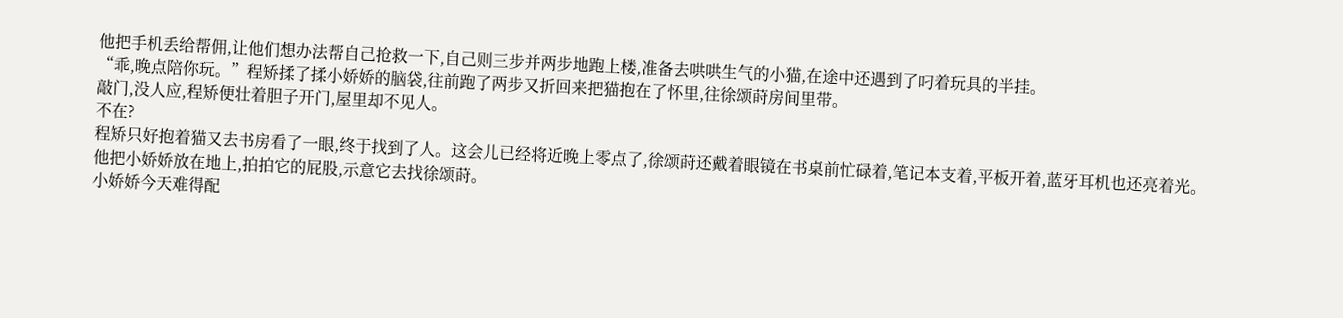他把手机丢给帮佣,让他们想办法帮自己抢救一下,自己则三步并两步地跑上楼,准备去哄哄生气的小猫,在途中还遇到了叼着玩具的半挂。
“乖,晚点陪你玩。”程矫揉了揉小娇娇的脑袋,往前跑了两步又折回来把猫抱在了怀里,往徐颂莳房间里带。
敲门,没人应,程矫便壮着胆子开门,屋里却不见人。
不在?
程矫只好抱着猫又去书房看了一眼,终于找到了人。这会儿已经将近晚上零点了,徐颂莳还戴着眼镜在书桌前忙碌着,笔记本支着,平板开着,蓝牙耳机也还亮着光。
他把小娇娇放在地上,拍拍它的屁股,示意它去找徐颂莳。
小娇娇今天难得配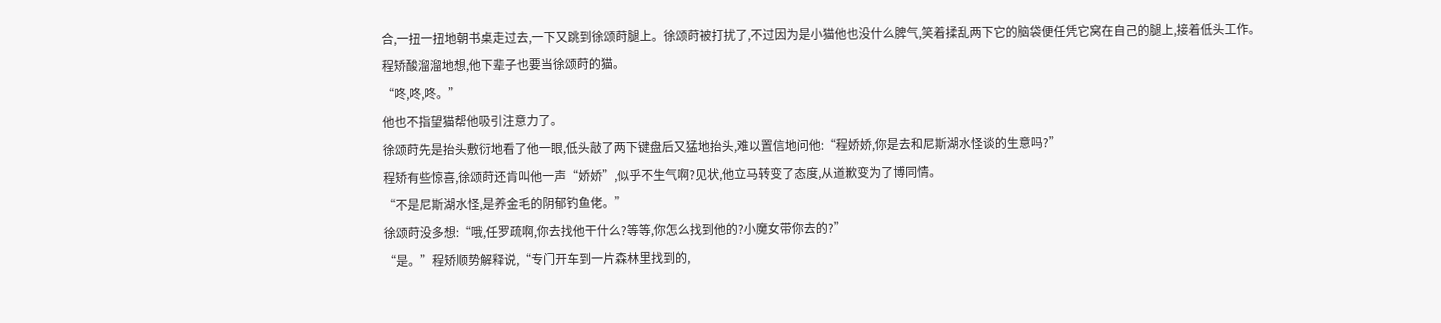合,一扭一扭地朝书桌走过去,一下又跳到徐颂莳腿上。徐颂莳被打扰了,不过因为是小猫他也没什么脾气,笑着揉乱两下它的脑袋便任凭它窝在自己的腿上,接着低头工作。
程矫酸溜溜地想,他下辈子也要当徐颂莳的猫。
“咚,咚,咚。”
他也不指望猫帮他吸引注意力了。
徐颂莳先是抬头敷衍地看了他一眼,低头敲了两下键盘后又猛地抬头,难以置信地问他:“程娇娇,你是去和尼斯湖水怪谈的生意吗?”
程矫有些惊喜,徐颂莳还肯叫他一声“娇娇”,似乎不生气啊?见状,他立马转变了态度,从道歉变为了博同情。
“不是尼斯湖水怪,是养金毛的阴郁钓鱼佬。”
徐颂莳没多想:“哦,任罗疏啊,你去找他干什么?等等,你怎么找到他的?小魔女带你去的?”
“是。”程矫顺势解释说,“专门开车到一片森林里找到的,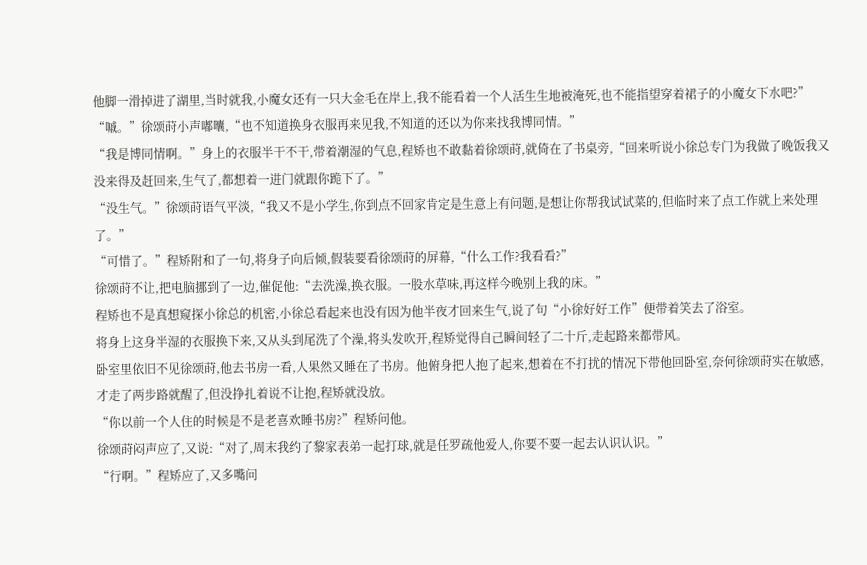他脚一滑掉进了湖里,当时就我,小魔女还有一只大金毛在岸上,我不能看着一个人活生生地被淹死,也不能指望穿着裙子的小魔女下水吧?”
“嘁。”徐颂莳小声嘟囔,“也不知道换身衣服再来见我,不知道的还以为你来找我博同情。”
“我是博同情啊。”身上的衣服半干不干,带着潮湿的气息,程矫也不敢黏着徐颂莳,就倚在了书桌旁,“回来听说小徐总专门为我做了晚饭我又没来得及赶回来,生气了,都想着一进门就跟你跪下了。”
“没生气。”徐颂莳语气平淡,“我又不是小学生,你到点不回家肯定是生意上有问题,是想让你帮我试试菜的,但临时来了点工作就上来处理了。”
“可惜了。”程矫附和了一句,将身子向后倾,假装要看徐颂莳的屏幕,“什么工作?我看看?”
徐颂莳不让,把电脑挪到了一边,催促他:“去洗澡,换衣服。一股水草味,再这样今晚别上我的床。”
程矫也不是真想窥探小徐总的机密,小徐总看起来也没有因为他半夜才回来生气,说了句“小徐好好工作”便带着笑去了浴室。
将身上这身半湿的衣服换下来,又从头到尾洗了个澡,将头发吹开,程矫觉得自己瞬间轻了二十斤,走起路来都带风。
卧室里依旧不见徐颂莳,他去书房一看,人果然又睡在了书房。他俯身把人抱了起来,想着在不打扰的情况下带他回卧室,奈何徐颂莳实在敏感,才走了两步路就醒了,但没挣扎着说不让抱,程矫就没放。
“你以前一个人住的时候是不是老喜欢睡书房?”程矫问他。
徐颂莳闷声应了,又说:“对了,周末我约了黎家表弟一起打球,就是任罗疏他爱人,你要不要一起去认识认识。”
“行啊。”程矫应了,又多嘴问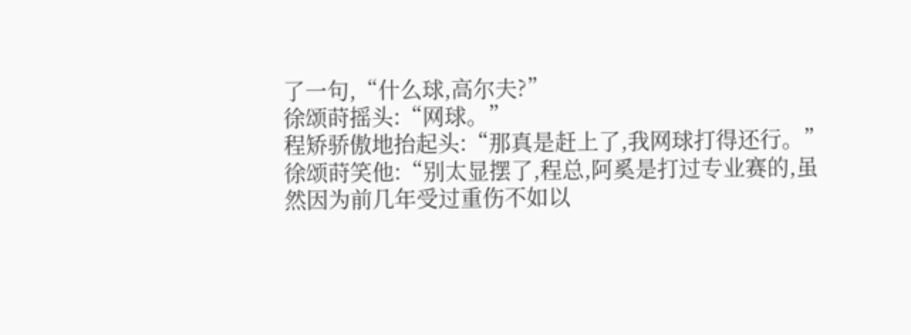了一句,“什么球,高尔夫?”
徐颂莳摇头:“网球。”
程矫骄傲地抬起头:“那真是赶上了,我网球打得还行。”
徐颂莳笑他:“别太显摆了,程总,阿奚是打过专业赛的,虽然因为前几年受过重伤不如以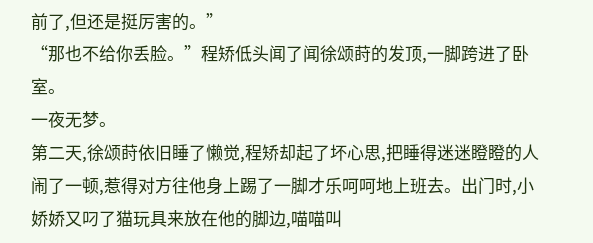前了,但还是挺厉害的。”
“那也不给你丢脸。”程矫低头闻了闻徐颂莳的发顶,一脚跨进了卧室。
一夜无梦。
第二天,徐颂莳依旧睡了懒觉,程矫却起了坏心思,把睡得迷迷瞪瞪的人闹了一顿,惹得对方往他身上踢了一脚才乐呵呵地上班去。出门时,小娇娇又叼了猫玩具来放在他的脚边,喵喵叫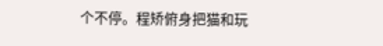个不停。程矫俯身把猫和玩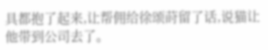具都抱了起来,让帮佣给徐颂莳留了话,说猫让他带到公司去了。